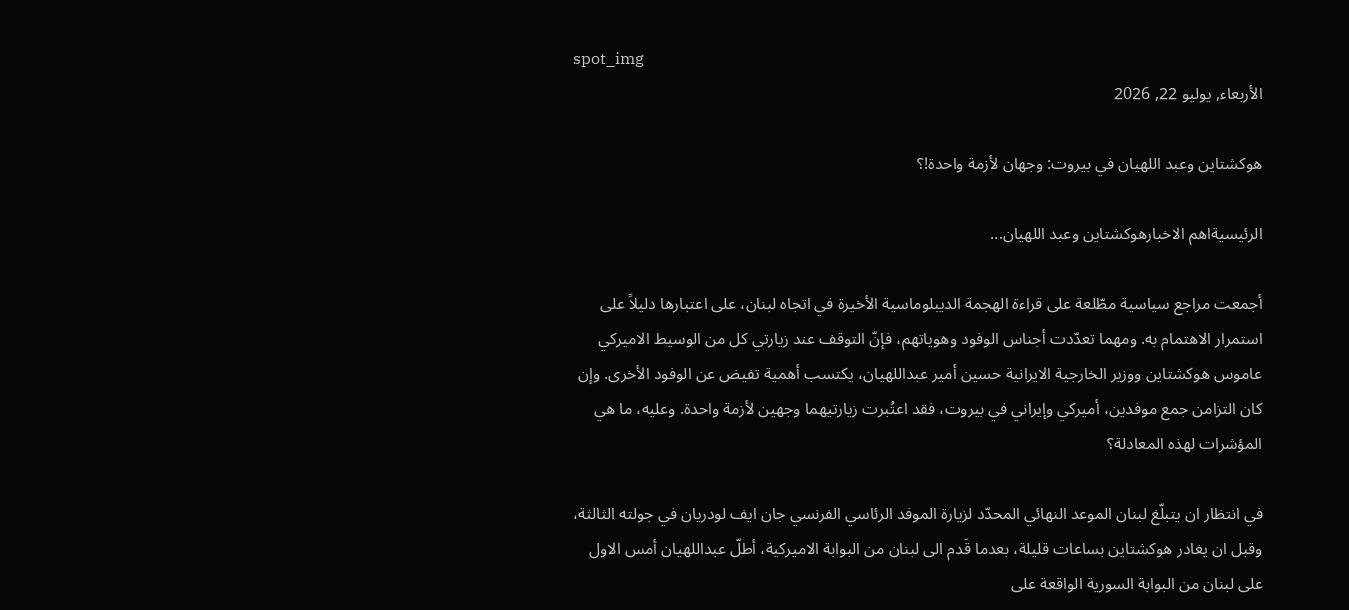spot_img
الأربعاء, يوليو 22, 2026

هوكشتاين وعبد اللهيان في بيروت: وجهان لأزمة واحدة!؟

الرئيسيةاهم الاخبارهوكشتاين وعبد اللهيان...

أجمعت مراجع سياسية مطّلعة على قراءة الهجمة الديبلوماسية الأخيرة في اتجاه لبنان، على اعتبارها دليلاً على استمرار الاهتمام به. ومهما تعدّدت أجناس الوفود وهوياتهم، فإنّ التوقف عند زيارتي كل من الوسيط الاميركي عاموس هوكشتاين ووزير الخارجية الايرانية حسين أمير عبداللهيان، يكتسب أهمية تفيض عن الوفود الأخرى. وإن كان التزامن جمع موفدين، أميركي وإيراني في بيروت، فقد اعتُبرت زيارتيهما وجهين لأزمة واحدة. وعليه، ما هي المؤشرات لهذه المعادلة؟

في انتظار ان يتبلّغ لبنان الموعد النهائي المحدّد لزيارة الموفد الرئاسي الفرنسي جان ايف لودريان في جولته الثالثة، وقبل ان يغادر هوكشتاين بساعات قليلة، بعدما قَدم الى لبنان من البوابة الاميركية، أطلّ عبداللهيان أمس الاول على لبنان من البوابة السورية الواقعة على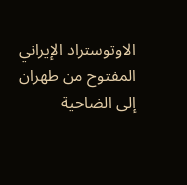الاوتوستراد الإيراني المفتوح من طهران إلى الضاحية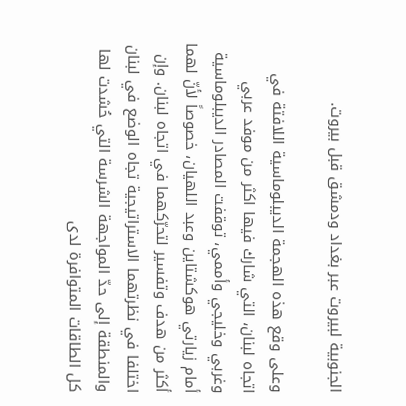الجنوبية لبيروت عبر بغداد ودمشق قبل بيروت.

وعلى وقع هذه الهجمة الديبلوماسية اللافتة في اتجاه لبنان، التي شارك فيها اكثر من موفد عربي وغربي وخليجي وأممي، توقفت المصادر الديبلوماسية أمام زيارتي هوكشتاين وعبد اللهيان، خصوصاً لأنّ لهما أكثر من هدف وتفسير لتحرّكهما في اتجاه لبنان. وإن اختلفا في نظرتهما الاستراتيجية تجاه الوضع في لبنان والمنطقة إلى حدّ المواجهة الشرسة التي حُشدت لها كل الطاقات المتوافرة لدى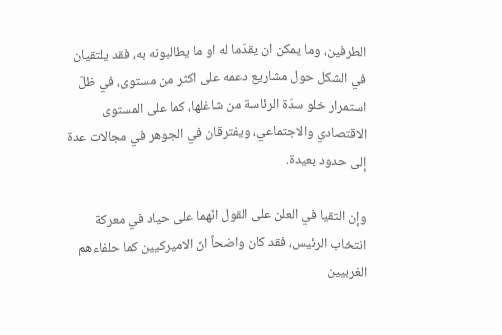الطرفين، وما يمكن ان يقدّما له او ما يطالبونه به، فقد يلتقيان في الشكل حول مشاريع دعمه على اكثر من مستوى، في ظلّ استمرار خلو سدّة الرئاسة من شاغلها، كما على المستوى الاقتصادي والاجتماعي، ويفترقان في الجوهر في مجالات عدة إلى حدود بعيدة.

وإن التقيا في العلن على القول انّهما على حياد في معركة انتخاب الرئيس، فقد كان واضحاً انّ الاميركيين كما حلفاءهم الغربيين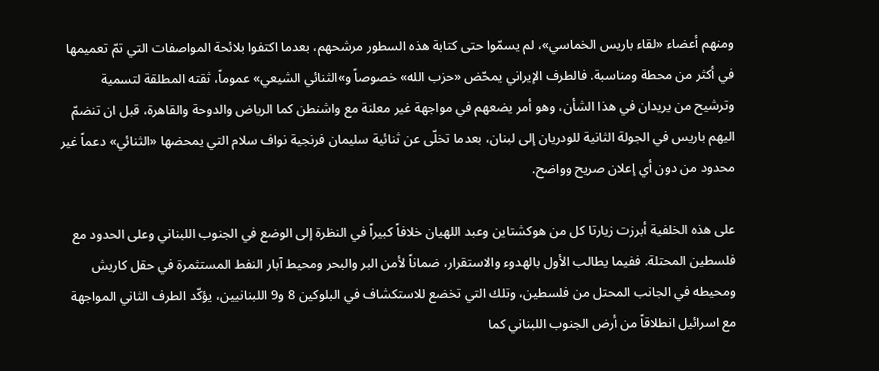ومنهم أعضاء «لقاء باريس الخماسي»، لم يسمّوا حتى كتابة هذه السطور مرشحهم، بعدما اكتفوا بلائحة المواصفات التي تمّ تعميمها في أكثر من محطة ومناسبة. فالطرف الإيراني يمحّض «حزب الله» خصوصاً و»الثنائي الشيعي» عموماً، ثقته المطلقة لتسمية وترشيح من يريدان في هذا الشأن، وهو أمر يضعهم في مواجهة غير معلنة مع واشنطن كما الرياض والدوحة والقاهرة، قبل ان تنضمّ اليهم باريس في الجولة الثانية للودريان إلى لبنان، بعدما تخلّى عن ثنائية سليمان فرنجية نواف سلام التي يمحضها «الثنائي» دعماً غير محدود من دون أي إعلان صريح وواضح.

على هذه الخلفية أبرزت زيارتا كل من هوكشتاين وعبد اللهيان خلافاً كبيراً في النظرة إلى الوضع في الجنوب اللبناني وعلى الحدود مع فلسطين المحتلة. ففيما يطالب الأول بالهدوء والاستقرار، ضماناً لأمن البر والبحر ومحيط آبار النفط المستثمرة في حقل كاريش ومحيطه في الجانب المحتل من فلسطين، وتلك التي تخضع للاستكشاف في البلوكين 8 و9 اللبنانيين، يؤكّد الطرف الثاني المواجهة مع اسرائيل انطلاقاً من أرض الجنوب اللبناني كما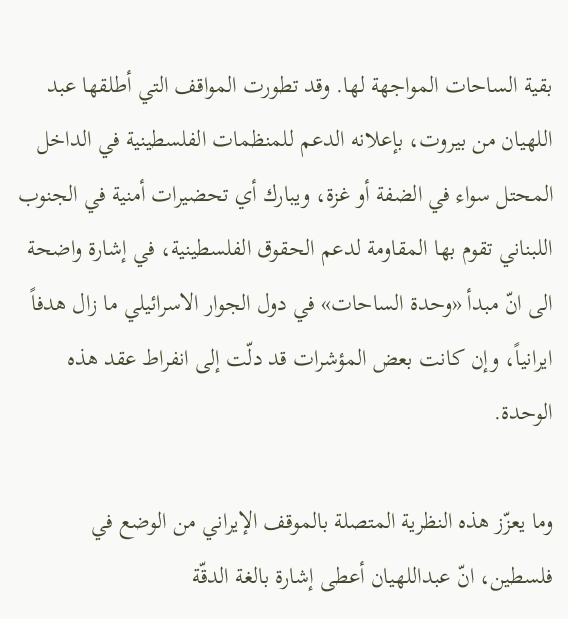بقية الساحات المواجهة لها. وقد تطورت المواقف التي أطلقها عبد اللهيان من بيروت، بإعلانه الدعم للمنظمات الفلسطينية في الداخل المحتل سواء في الضفة أو غزة، ويبارك أي تحضيرات أمنية في الجنوب اللبناني تقوم بها المقاومة لدعم الحقوق الفلسطينية، في إشارة واضحة الى انّ مبدأ «وحدة الساحات» في دول الجوار الاسرائيلي ما زال هدفاً ايرانياً، وإن كانت بعض المؤشرات قد دلّت إلى انفراط عقد هذه الوحدة.

وما يعزّز هذه النظرية المتصلة بالموقف الإيراني من الوضع في فلسطين، انّ عبداللهيان أعطى إشارة بالغة الدقّة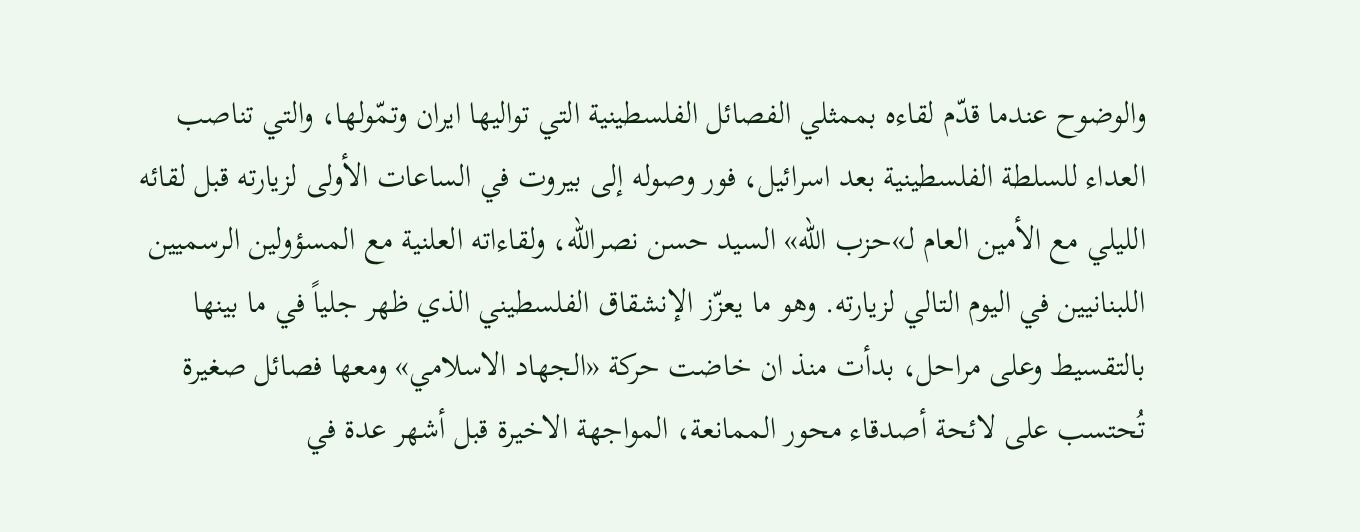والوضوح عندما قدّم لقاءه بممثلي الفصائل الفلسطينية التي تواليها ايران وتمّولها، والتي تناصب العداء للسلطة الفلسطينية بعد اسرائيل، فور وصوله إلى بيروت في الساعات الأولى لزيارته قبل لقائه الليلي مع الأمين العام لـ»حزب الله» السيد حسن نصرالله، ولقاءاته العلنية مع المسؤولين الرسميين اللبنانيين في اليوم التالي لزيارته. وهو ما يعزّز الإنشقاق الفلسطيني الذي ظهر جلياً في ما بينها بالتقسيط وعلى مراحل، بدأت منذ ان خاضت حركة «الجهاد الاسلامي» ومعها فصائل صغيرة تُحتسب على لائحة أصدقاء محور الممانعة، المواجهة الاخيرة قبل أشهر عدة في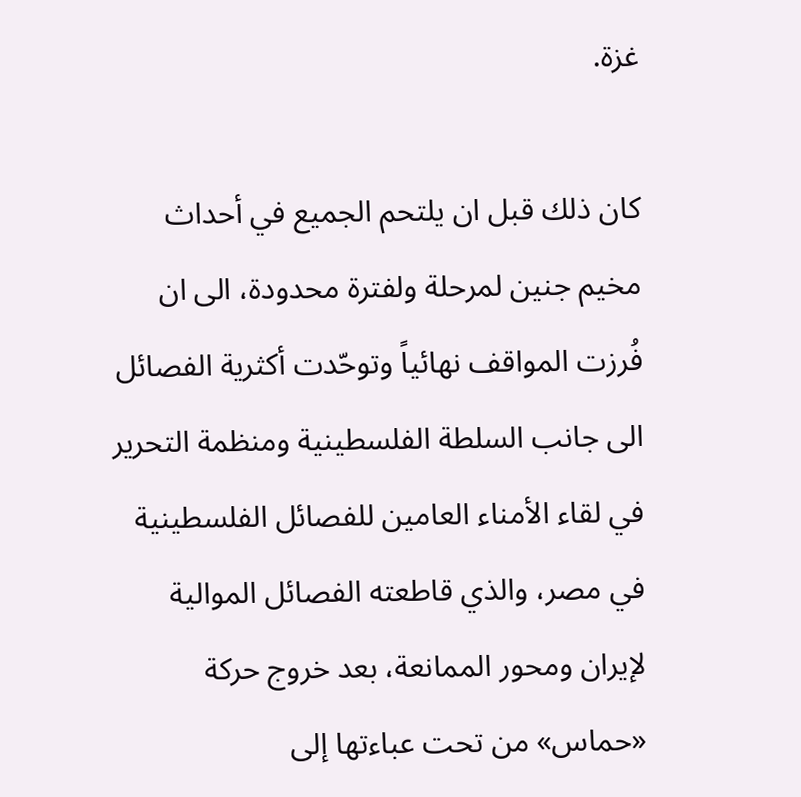غزة.

كان ذلك قبل ان يلتحم الجميع في أحداث مخيم جنين لمرحلة ولفترة محدودة، الى ان فُرزت المواقف نهائياً وتوحّدت أكثرية الفصائل الى جانب السلطة الفلسطينية ومنظمة التحرير في لقاء الأمناء العامين للفصائل الفلسطينية في مصر، والذي قاطعته الفصائل الموالية لإيران ومحور الممانعة، بعد خروج حركة «حماس» من تحت عباءتها إلى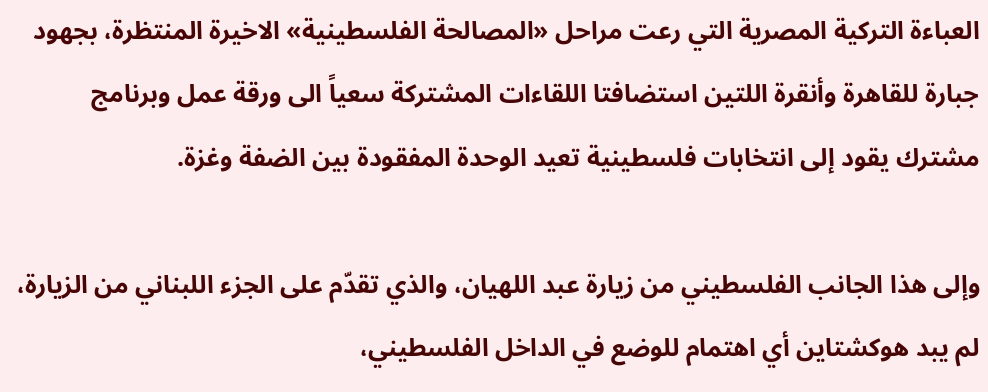العباءة التركية المصرية التي رعت مراحل «المصالحة الفلسطينية» الاخيرة المنتظرة، بجهود جبارة للقاهرة وأنقرة اللتين استضافتا اللقاءات المشتركة سعياً الى ورقة عمل وبرنامج مشترك يقود إلى انتخابات فلسطينية تعيد الوحدة المفقودة بين الضفة وغزة.

وإلى هذا الجانب الفلسطيني من زيارة عبد اللهيان، والذي تقدّم على الجزء اللبناني من الزيارة، لم يبد هوكشتاين أي اهتمام للوضع في الداخل الفلسطيني،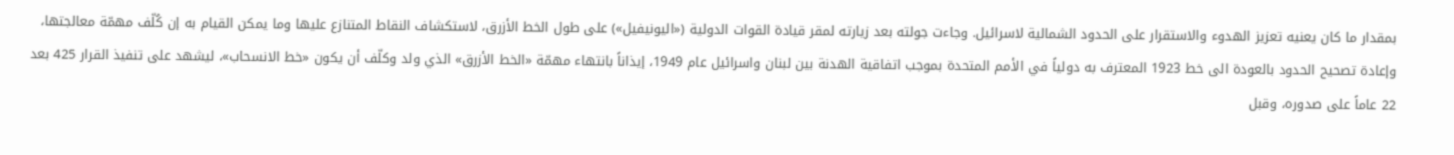بمقدار ما كان يعنيه تعزيز الهدوء والاستقرار على الحدود الشمالية لاسرائيل. وجاءت جولته بعد زيارته لمقر قيادة القوات الدولية («اليونيفيل») على طول الخط الأزرق، لاستكشاف النقاط المتنازع عليها وما يمكن القيام به إن كُلّف مهمّة معالجتها، وإعادة تصحيح الحدود بالعودة الى خط 1923 المعترف به دولياً في الأمم المتحدة بموجب اتفاقية الهدنة بين لبنان واسرائيل عام 1949، إيذاناً بانتهاء مهمّة «الخط الأزرق» الذي ولد وكلّف أن يكون «خط الانسحاب»، ليشهد على تنفيذ القرار 425 بعد 22 عاماً على صدوره، وقبل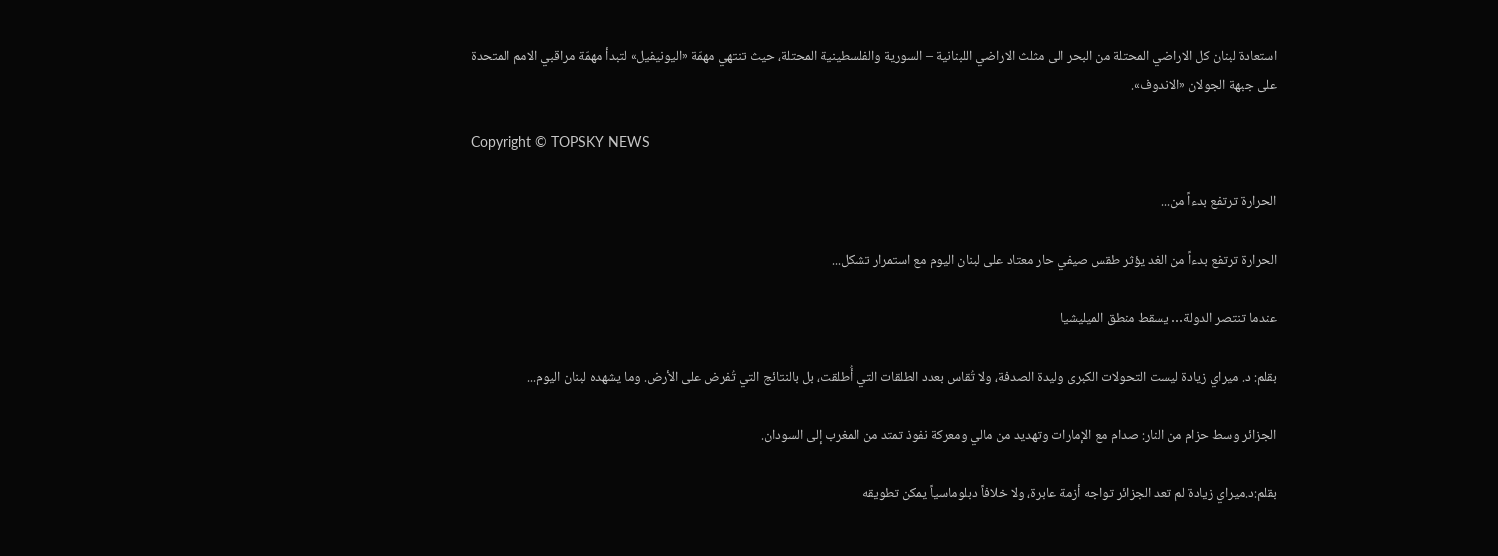استعادة لبنان كل الاراضي المحتلة من البحر الى مثلث الاراضي اللبنانية – السورية والفلسطينية المحتلة، حيث تنتهي مهمّة «اليونيفيل» لتبدأ مهمّة مراقبي الامم المتحدة على جبهة الجولان «الاندوف».

Copyright © TOPSKY NEWS

الحرارة ترتفع بدءاً من...

الحرارة ترتفع بدءاً من الغد يؤثر طقس صيفي حار معتاد على لبنان اليوم مع استمرار تشكل...

عندما تنتصر الدولة… يسقط منطق الميليشيا

بقلم: د. ميراي زيادة ليست التحولات الكبرى وليدة الصدفة، ولا تُقاس بعدد الطلقات التي أُطلقت، بل بالنتائج التي تُفرض على الأرض. وما يشهده لبنان اليوم...

الجزائر وسط حزام من النار: صدام مع الإمارات وتهديد من مالي ومعركة نفوذ تمتد من المغرب إلى السودان.

بقلم:د.ميراي زيادة لم تعد الجزائر تواجه أزمة عابرة، ولا خلافاً دبلوماسياً يمكن تطويقه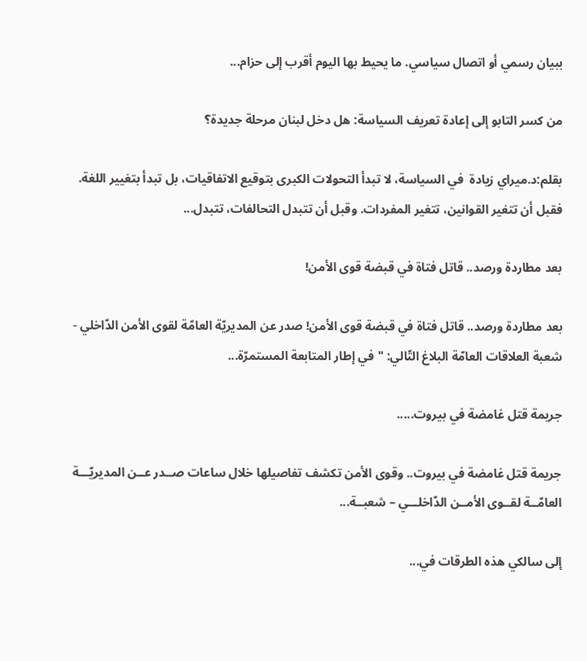ببيان رسمي أو اتصال سياسي. ما يحيط بها اليوم أقرب إلى حزام...

من كسر التابو إلى إعادة تعريف السياسة: هل دخل لبنان مرحلة جديدة؟

بقلم:د.ميراي زيادة  في السياسة، لا تبدأ التحولات الكبرى بتوقيع الاتفاقيات، بل تبدأ بتغيير اللغة. فقبل أن تتغير القوانين، تتغير المفردات. وقبل أن تتبدل التحالفات، تتبدل...

بعد مطاردة ورصد.. قاتل فتاة في قبضة قوى الأمن!

بعد مطاردة ورصد.. قاتل فتاة في قبضة قوى الأمن! صدر عن المديريّة العامّة لقوى الأمن الدّاخلي - شعبة العلاقات العامّة البلاغ التّالي: "في إطار المتابعة المستمرّة...

جريمة قتل غامضة في بيروت.....

جريمة قتل غامضة في بيروت.. وقوى الأمن تكشف تفاصيلها خلال ساعات صــدر عــن المديريّـــة العامّــة لقــوى الأمــن الدّاخلـــي – شعبــة...

إلى سالكي هذه الطرقات في...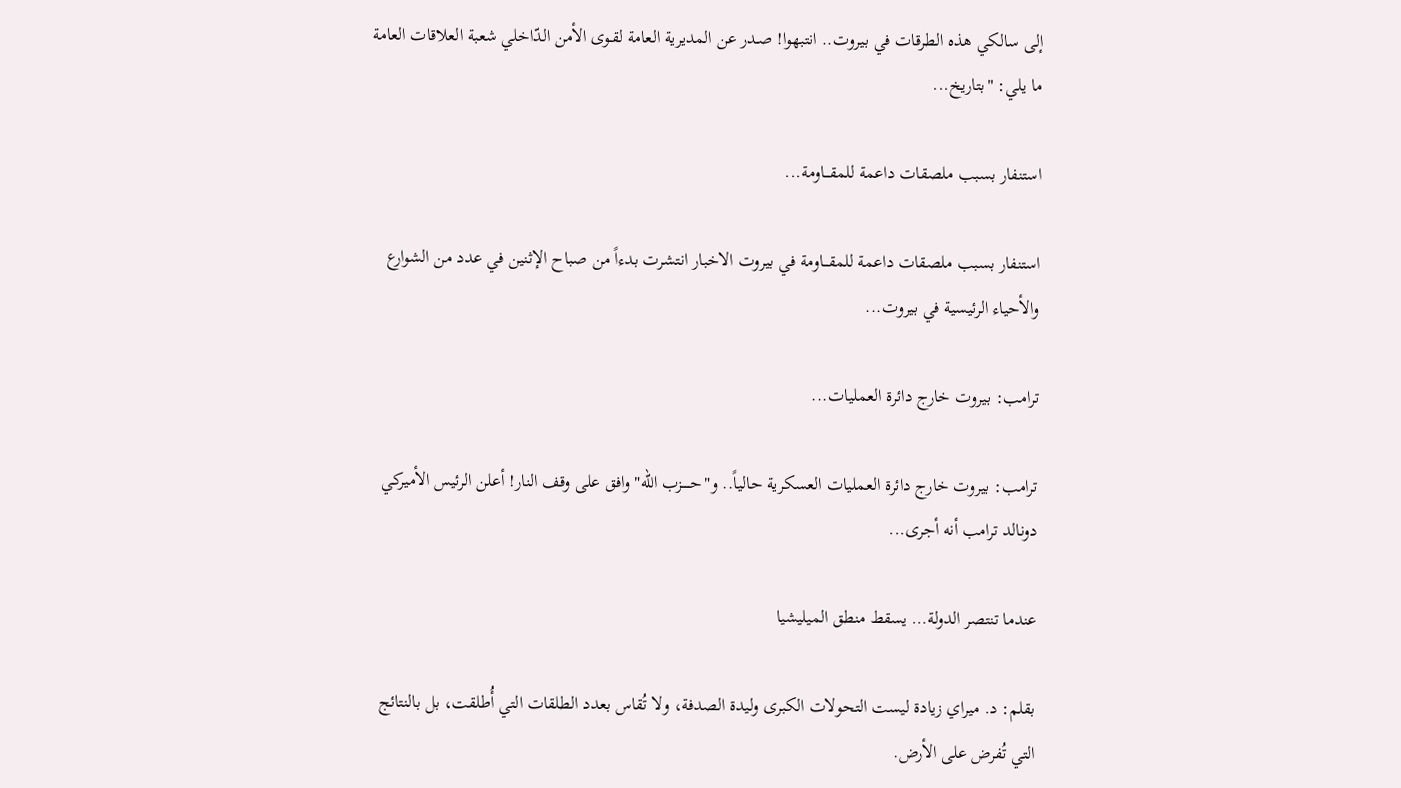إلى سالكي هذه الطرقات في بيروت.. انتبهوا! صـدر عن المديرية العامة لقـوى الأمن الدّاخلي شعبة العلاقات العامة ما يلي: "بتاريخ...

استنفار بسبب ملصقات داعمة للمقـــاومة...

استنفار بسبب ملصقات داعمة للمقـــاومة في بيروت الاخبار انتشرت بدءاً من صباح الإثنين في عدد من الشوارع والأحياء الرئيسية في بيروت...

ترامب: بيروت خارج دائرة العمليات...

ترامب: بيروت خارج دائرة العمليات العسكرية حالياً.. و"حـــــزب الله" وافق على وقف النار! أعلن الرئيس الأميركي دونالد ترامب أنه أجرى...

عندما تنتصر الدولة… يسقط منطق الميليشيا

بقلم: د. ميراي زيادة ليست التحولات الكبرى وليدة الصدفة، ولا تُقاس بعدد الطلقات التي أُطلقت، بل بالنتائج التي تُفرض على الأرض.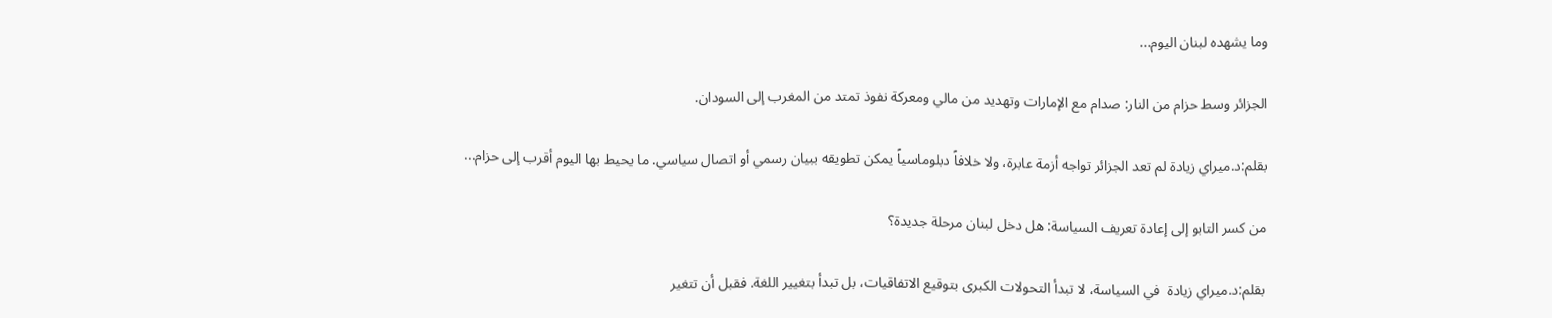وما يشهده لبنان اليوم...

الجزائر وسط حزام من النار: صدام مع الإمارات وتهديد من مالي ومعركة نفوذ تمتد من المغرب إلى السودان.

بقلم:د.ميراي زيادة لم تعد الجزائر تواجه أزمة عابرة، ولا خلافاً دبلوماسياً يمكن تطويقه ببيان رسمي أو اتصال سياسي. ما يحيط بها اليوم أقرب إلى حزام...

من كسر التابو إلى إعادة تعريف السياسة: هل دخل لبنان مرحلة جديدة؟

بقلم:د.ميراي زيادة  في السياسة، لا تبدأ التحولات الكبرى بتوقيع الاتفاقيات، بل تبدأ بتغيير اللغة. فقبل أن تتغير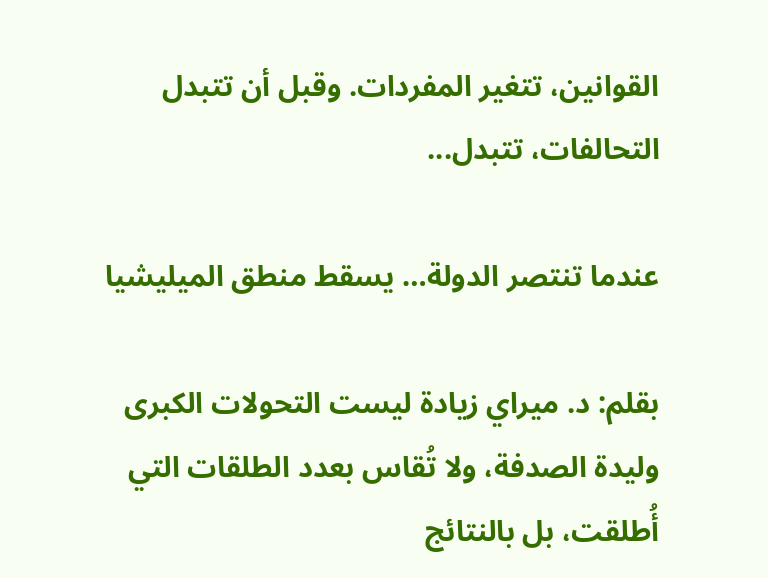القوانين، تتغير المفردات. وقبل أن تتبدل التحالفات، تتبدل...

عندما تنتصر الدولة… يسقط منطق الميليشيا

بقلم: د. ميراي زيادة ليست التحولات الكبرى وليدة الصدفة، ولا تُقاس بعدد الطلقات التي أُطلقت، بل بالنتائج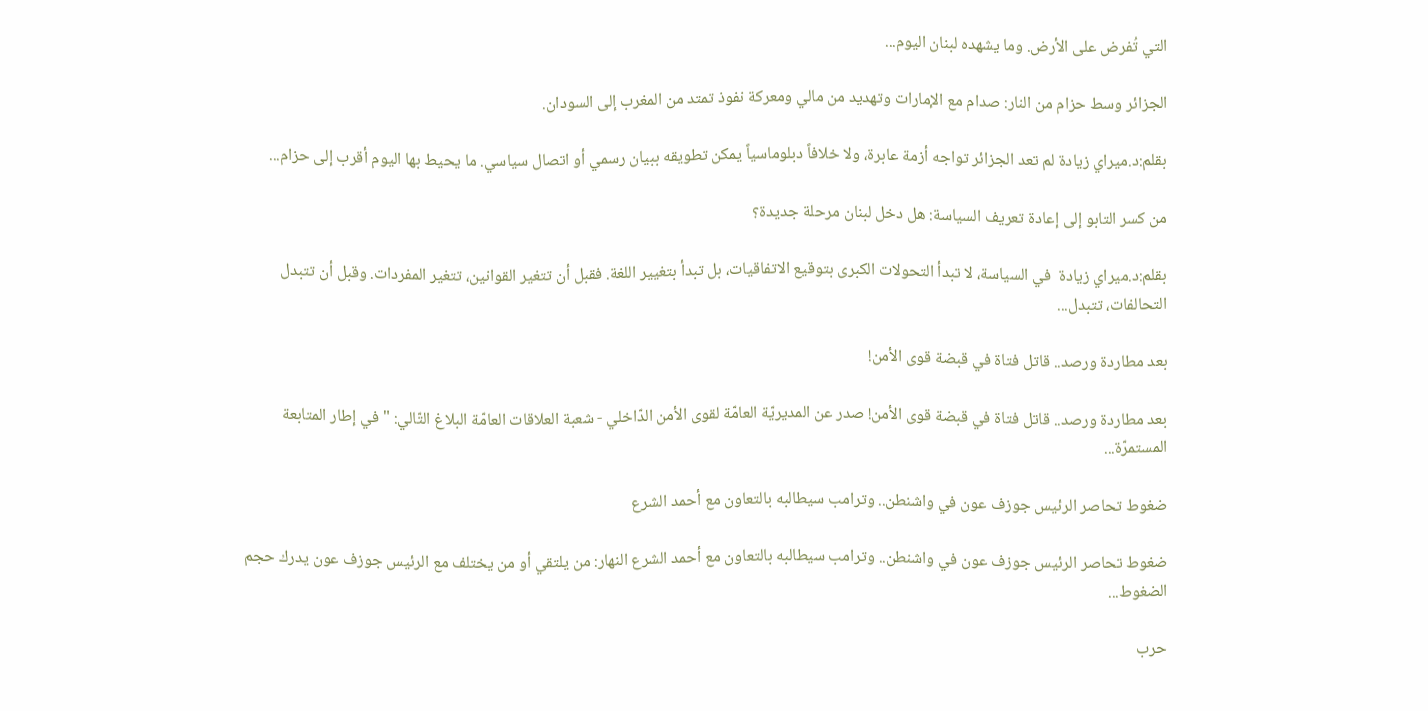التي تُفرض على الأرض. وما يشهده لبنان اليوم...

الجزائر وسط حزام من النار: صدام مع الإمارات وتهديد من مالي ومعركة نفوذ تمتد من المغرب إلى السودان.

بقلم:د.ميراي زيادة لم تعد الجزائر تواجه أزمة عابرة، ولا خلافاً دبلوماسياً يمكن تطويقه ببيان رسمي أو اتصال سياسي. ما يحيط بها اليوم أقرب إلى حزام...

من كسر التابو إلى إعادة تعريف السياسة: هل دخل لبنان مرحلة جديدة؟

بقلم:د.ميراي زيادة  في السياسة، لا تبدأ التحولات الكبرى بتوقيع الاتفاقيات، بل تبدأ بتغيير اللغة. فقبل أن تتغير القوانين، تتغير المفردات. وقبل أن تتبدل التحالفات، تتبدل...

بعد مطاردة ورصد.. قاتل فتاة في قبضة قوى الأمن!

بعد مطاردة ورصد.. قاتل فتاة في قبضة قوى الأمن! صدر عن المديريّة العامّة لقوى الأمن الدّاخلي - شعبة العلاقات العامّة البلاغ التّالي: "في إطار المتابعة المستمرّة...

ضغوط تحاصر الرئيس جوزف عون في واشنطن.. وترامب سيطالبه بالتعاون مع أحمد الشرع

ضغوط تحاصر الرئيس جوزف عون في واشنطن.. وترامب سيطالبه بالتعاون مع أحمد الشرع النهار: من يلتقي أو من يختلف مع الرئيس جوزف عون يدرك حجم الضغوط...

حرب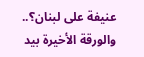عنيفة على لبنان؟.. والورقة الأخيرة بيد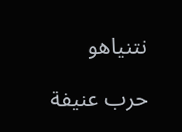نتنياهو

حرب عنيفة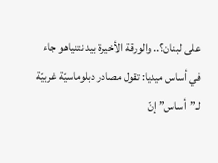على لبنان؟.. والورقة الأخيرة بيد نتنياهو جاء في أساس ميديا: تقول مصادر دبلوماسيّة غربيّة لـ”أساس” إنّ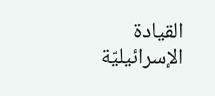القيادة الإسرائيليّة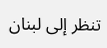تنظر إلى لبنان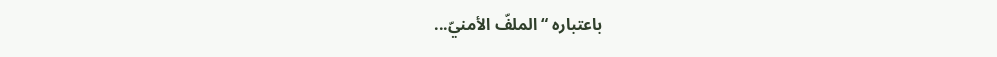باعتباره “الملفّ الأمنيّ...